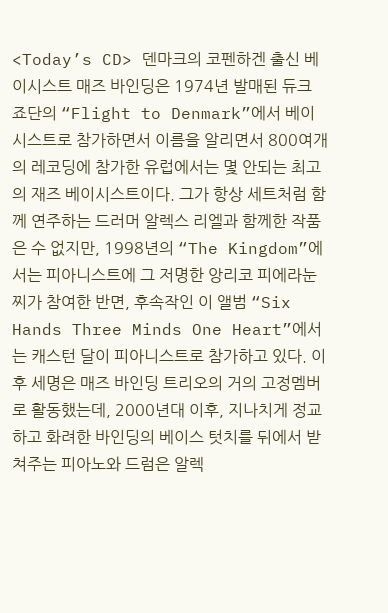<Today’s CD> 덴마크의 코펜하겐 출신 베이시스트 매즈 바인딩은 1974년 발매된 듀크 죠단의 “Flight to Denmark”에서 베이시스트로 참가하면서 이름을 알리면서 800여개의 레코딩에 참가한 유럽에서는 몇 안되는 최고의 재즈 베이시스트이다. 그가 항상 세트처럼 함께 연주하는 드러머 알렉스 리엘과 함께한 작품은 수 없지만, 1998년의 “The Kingdom”에서는 피아니스트에 그 저명한 앙리코 피에라눈찌가 참여한 반면, 후속작인 이 앨범 “Six Hands Three Minds One Heart”에서는 캐스턴 달이 피아니스트로 참가하고 있다. 이후 세명은 매즈 바인딩 트리오의 거의 고정멤버로 활동했는데, 2000년대 이후, 지나치게 정교하고 화려한 바인딩의 베이스 텃치를 뒤에서 받쳐주는 피아노와 드럼은 알렉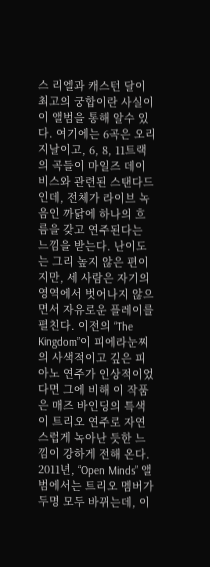스 리엘과 캐스턴 달이 최고의 궁합이란 사실이 이 앨범을 통해 알수 있다. 여기에는 6곡은 오리지날이고, 6, 8, 11트랙의 곡들이 마일즈 데이비스와 관련된 스탠다드인데, 전체가 라이브 녹음인 까닭에 하나의 흐름을 갖고 연주된다는 느낌을 받는다. 난이도는 그리 높지 않은 편이지만, 세 사람은 자기의 영역에서 벗어나지 않으면서 자유로운 플레이를 펼친다. 이전의 “The Kingdom”이 피에라눈찌의 사색적이고 깊은 피아노 연주가 인상적이었다면 그에 비해 이 작품은 매즈 바인딩의 특색이 트리오 연주로 자연스럽게 녹아난 듯한 느낌이 강하게 전해 온다. 2011년, “Open Minds” 앨범에서는 트리오 멤버가 두명 모두 바뀌는데, 이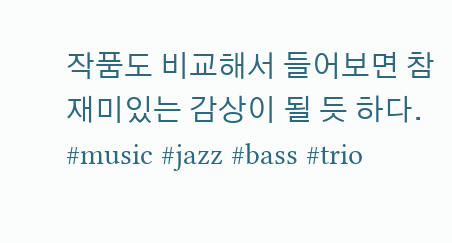작품도 비교해서 들어보면 참 재미있는 감상이 될 듯 하다. #music #jazz #bass #trio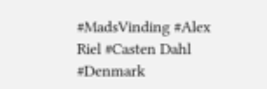#MadsVinding #Alex Riel #Casten Dahl #Denmark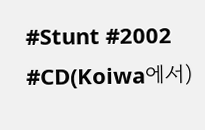#Stunt #2002 #CD(Koiwa에서)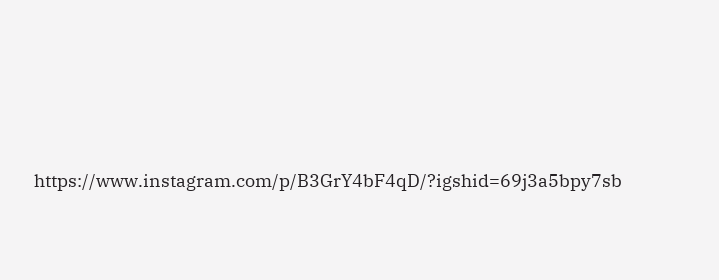https://www.instagram.com/p/B3GrY4bF4qD/?igshid=69j3a5bpy7sb